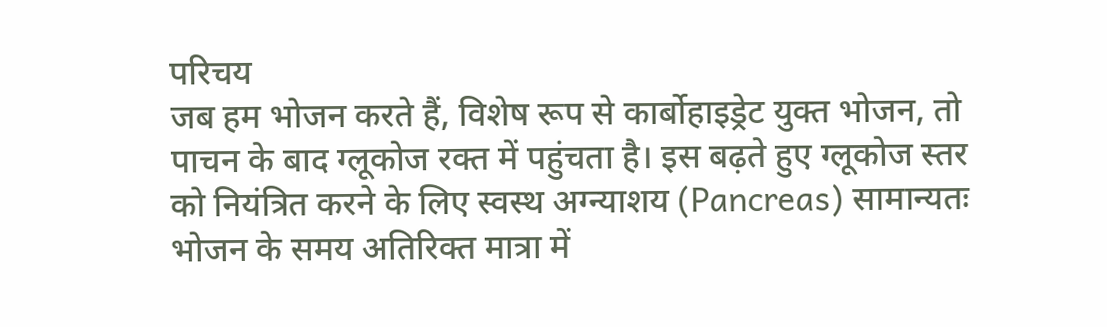परिचय
जब हम भोजन करते हैं, विशेष रूप से कार्बोहाइड्रेट युक्त भोजन, तो पाचन के बाद ग्लूकोज रक्त में पहुंचता है। इस बढ़ते हुए ग्लूकोज स्तर को नियंत्रित करने के लिए स्वस्थ अग्न्याशय (Pancreas) सामान्यतः भोजन के समय अतिरिक्त मात्रा में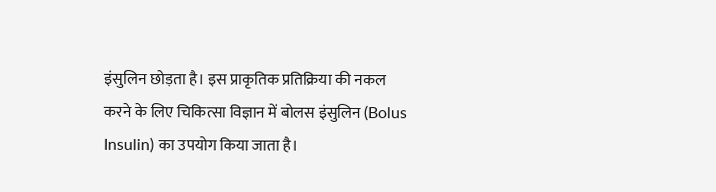इंसुलिन छोड़ता है। इस प्राकृतिक प्रतिक्रिया की नकल करने के लिए चिकित्सा विज्ञान में बोलस इंसुलिन (Bolus Insulin) का उपयोग किया जाता है।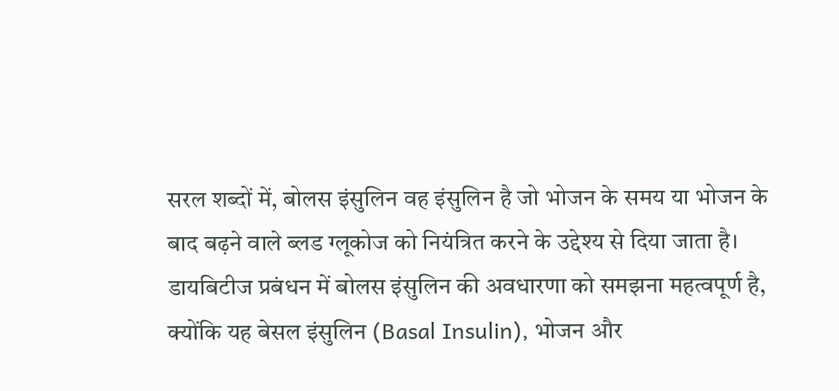सरल शब्दों में, बोलस इंसुलिन वह इंसुलिन है जो भोजन के समय या भोजन के बाद बढ़ने वाले ब्लड ग्लूकोज को नियंत्रित करने के उद्देश्य से दिया जाता है।
डायबिटीज प्रबंधन में बोलस इंसुलिन की अवधारणा को समझना महत्वपूर्ण है, क्योंकि यह बेसल इंसुलिन (Basal Insulin), भोजन और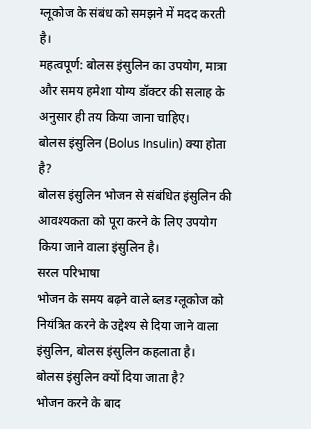ग्लूकोज के संबंध को समझने में मदद करती है।
महत्वपूर्ण: बोलस इंसुलिन का उपयोग, मात्रा और समय हमेशा योग्य डॉक्टर की सलाह के अनुसार ही तय किया जाना चाहिए।
बोलस इंसुलिन (Bolus Insulin) क्या होता है?
बोलस इंसुलिन भोजन से संबंधित इंसुलिन की आवश्यकता को पूरा करने के लिए उपयोग किया जाने वाला इंसुलिन है।
सरल परिभाषा
भोजन के समय बढ़ने वाले ब्लड ग्लूकोज को नियंत्रित करने के उद्देश्य से दिया जाने वाला इंसुलिन, बोलस इंसुलिन कहलाता है।
बोलस इंसुलिन क्यों दिया जाता है?
भोजन करने के बाद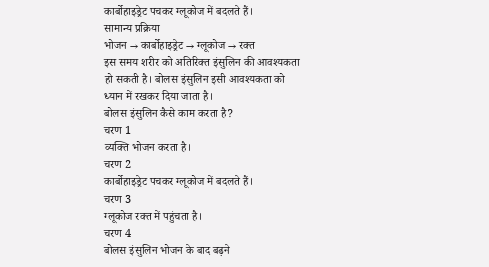कार्बोहाइड्रेट पचकर ग्लूकोज में बदलते हैं।
सामान्य प्रक्रिया
भोजन → कार्बोहाइड्रेट → ग्लूकोज → रक्त
इस समय शरीर को अतिरिक्त इंसुलिन की आवश्यकता हो सकती है। बोलस इंसुलिन इसी आवश्यकता को ध्यान में रखकर दिया जाता है।
बोलस इंसुलिन कैसे काम करता है?
चरण 1
व्यक्ति भोजन करता है।
चरण 2
कार्बोहाइड्रेट पचकर ग्लूकोज में बदलते हैं।
चरण 3
ग्लूकोज रक्त में पहुंचता है।
चरण 4
बोलस इंसुलिन भोजन के बाद बढ़ने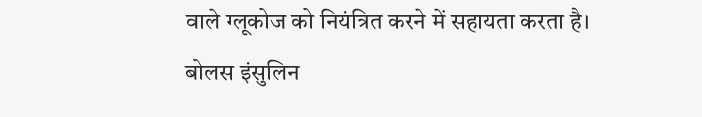वाले ग्लूकोज को नियंत्रित करने में सहायता करता है।
बोलस इंसुलिन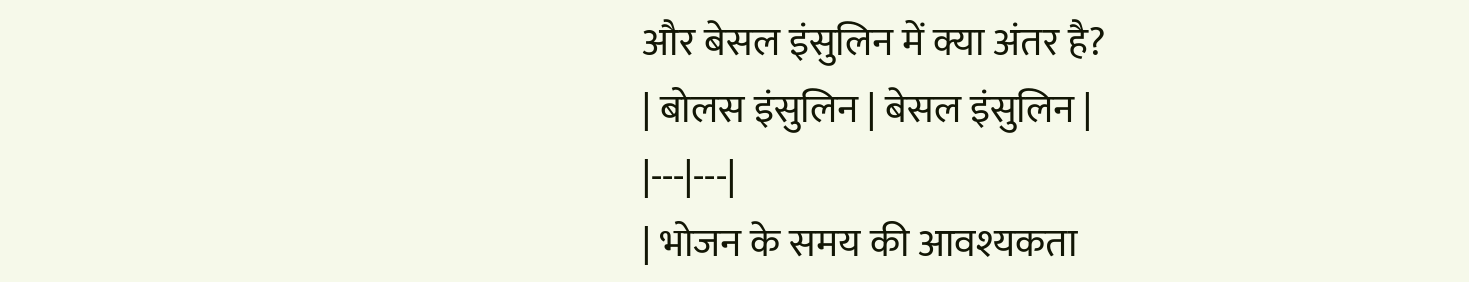और बेसल इंसुलिन में क्या अंतर है?
| बोलस इंसुलिन | बेसल इंसुलिन |
|---|---|
| भोजन के समय की आवश्यकता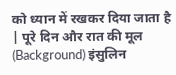को ध्यान में रखकर दिया जाता है | पूरे दिन और रात की मूल (Background) इंसुलिन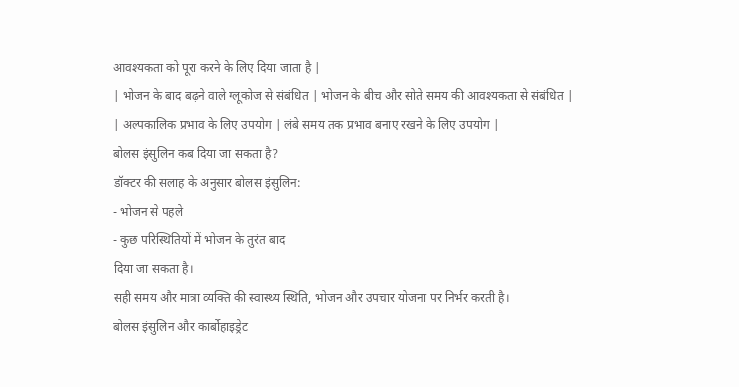आवश्यकता को पूरा करने के लिए दिया जाता है |
| भोजन के बाद बढ़ने वाले ग्लूकोज से संबंधित | भोजन के बीच और सोते समय की आवश्यकता से संबंधित |
| अल्पकालिक प्रभाव के लिए उपयोग | लंबे समय तक प्रभाव बनाए रखने के लिए उपयोग |
बोलस इंसुलिन कब दिया जा सकता है?
डॉक्टर की सलाह के अनुसार बोलस इंसुलिन:
- भोजन से पहले
- कुछ परिस्थितियों में भोजन के तुरंत बाद
दिया जा सकता है।
सही समय और मात्रा व्यक्ति की स्वास्थ्य स्थिति, भोजन और उपचार योजना पर निर्भर करती है।
बोलस इंसुलिन और कार्बोहाइड्रेट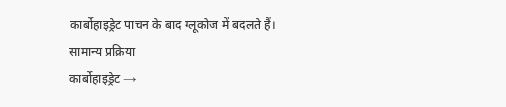कार्बोहाइड्रेट पाचन के बाद ग्लूकोज में बदलते हैं।
सामान्य प्रक्रिया
कार्बोहाइड्रेट →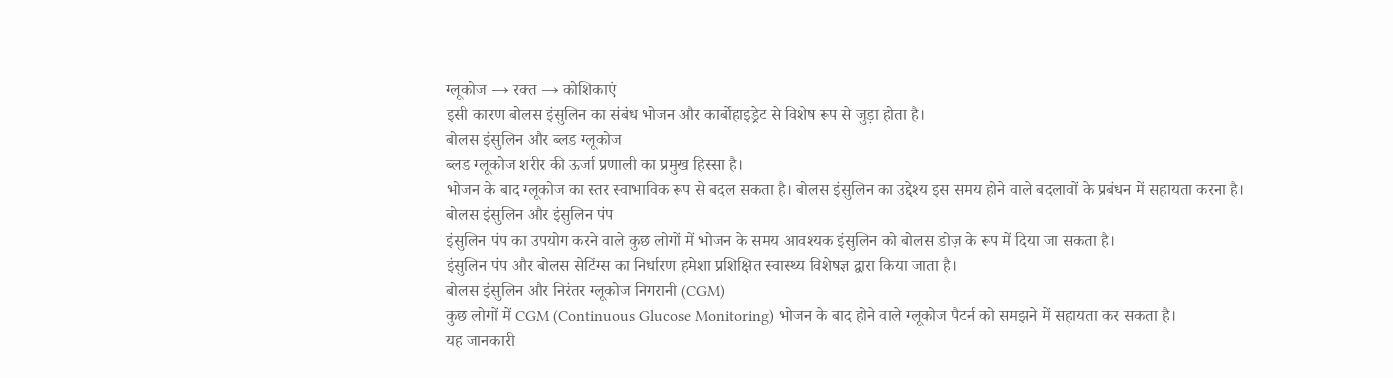ग्लूकोज → रक्त → कोशिकाएं
इसी कारण बोलस इंसुलिन का संबंध भोजन और कार्बोहाइड्रेट से विशेष रूप से जुड़ा होता है।
बोलस इंसुलिन और ब्लड ग्लूकोज
ब्लड ग्लूकोज शरीर की ऊर्जा प्रणाली का प्रमुख हिस्सा है।
भोजन के बाद ग्लूकोज का स्तर स्वाभाविक रूप से बदल सकता है। बोलस इंसुलिन का उद्देश्य इस समय होने वाले बदलावों के प्रबंधन में सहायता करना है।
बोलस इंसुलिन और इंसुलिन पंप
इंसुलिन पंप का उपयोग करने वाले कुछ लोगों में भोजन के समय आवश्यक इंसुलिन को बोलस डोज़ के रूप में दिया जा सकता है।
इंसुलिन पंप और बोलस सेटिंग्स का निर्धारण हमेशा प्रशिक्षित स्वास्थ्य विशेषज्ञ द्वारा किया जाता है।
बोलस इंसुलिन और निरंतर ग्लूकोज निगरानी (CGM)
कुछ लोगों में CGM (Continuous Glucose Monitoring) भोजन के बाद होने वाले ग्लूकोज पैटर्न को समझने में सहायता कर सकता है।
यह जानकारी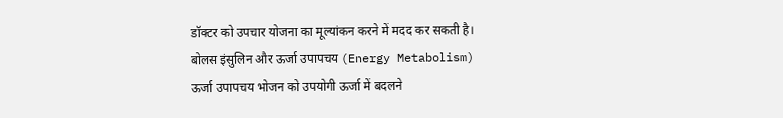डॉक्टर को उपचार योजना का मूल्यांकन करने में मदद कर सकती है।
बोलस इंसुलिन और ऊर्जा उपापचय (Energy Metabolism)
ऊर्जा उपापचय भोजन को उपयोगी ऊर्जा में बदलने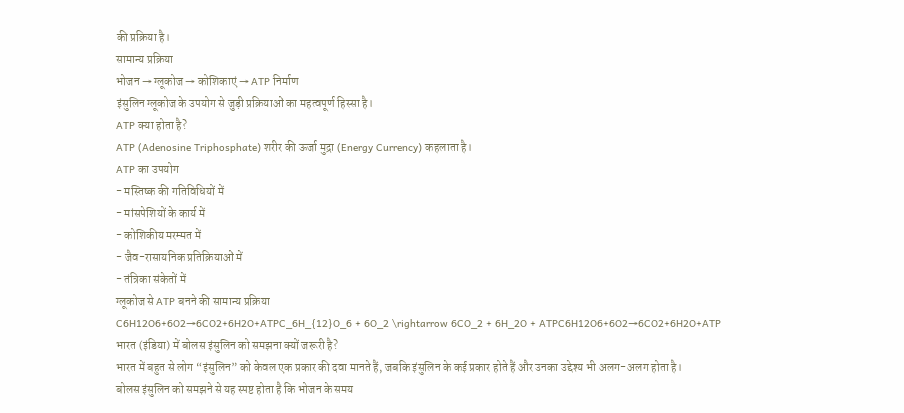की प्रक्रिया है।
सामान्य प्रक्रिया
भोजन → ग्लूकोज → कोशिकाएं → ATP निर्माण
इंसुलिन ग्लूकोज के उपयोग से जुड़ी प्रक्रियाओं का महत्वपूर्ण हिस्सा है।
ATP क्या होता है?
ATP (Adenosine Triphosphate) शरीर की ऊर्जा मुद्रा (Energy Currency) कहलाता है।
ATP का उपयोग
- मस्तिष्क की गतिविधियों में
- मांसपेशियों के कार्य में
- कोशिकीय मरम्मत में
- जैव-रासायनिक प्रतिक्रियाओं में
- तंत्रिका संकेतों में
ग्लूकोज से ATP बनने की सामान्य प्रक्रिया
C6H12O6+6O2→6CO2+6H2O+ATPC_6H_{12}O_6 + 6O_2 \rightarrow 6CO_2 + 6H_2O + ATPC6H12O6+6O2→6CO2+6H2O+ATP
भारत (इंडिया) में बोलस इंसुलिन को समझना क्यों जरूरी है?
भारत में बहुत से लोग “इंसुलिन” को केवल एक प्रकार की दवा मानते हैं, जबकि इंसुलिन के कई प्रकार होते हैं और उनका उद्देश्य भी अलग-अलग होता है।
बोलस इंसुलिन को समझने से यह स्पष्ट होता है कि भोजन के समय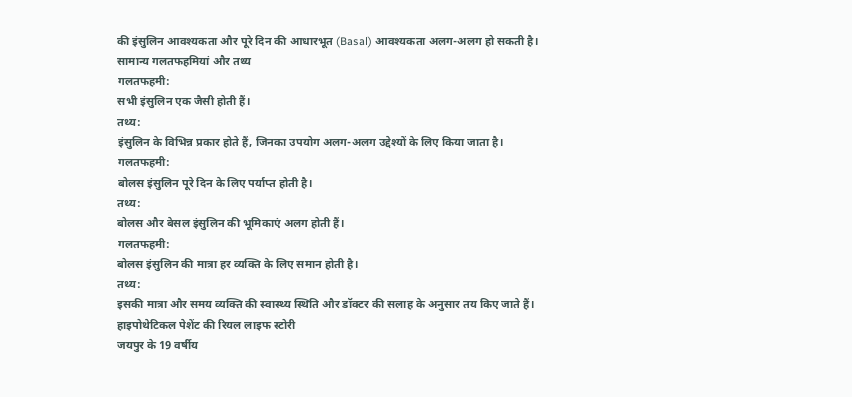की इंसुलिन आवश्यकता और पूरे दिन की आधारभूत (Basal) आवश्यकता अलग-अलग हो सकती है।
सामान्य गलतफहमियां और तथ्य
गलतफहमी:
सभी इंसुलिन एक जैसी होती हैं।
तथ्य:
इंसुलिन के विभिन्न प्रकार होते हैं, जिनका उपयोग अलग-अलग उद्देश्यों के लिए किया जाता है।
गलतफहमी:
बोलस इंसुलिन पूरे दिन के लिए पर्याप्त होती है।
तथ्य:
बोलस और बेसल इंसुलिन की भूमिकाएं अलग होती हैं।
गलतफहमी:
बोलस इंसुलिन की मात्रा हर व्यक्ति के लिए समान होती है।
तथ्य:
इसकी मात्रा और समय व्यक्ति की स्वास्थ्य स्थिति और डॉक्टर की सलाह के अनुसार तय किए जाते हैं।
हाइपोथेटिकल पेशेंट की रियल लाइफ स्टोरी
जयपुर के 19 वर्षीय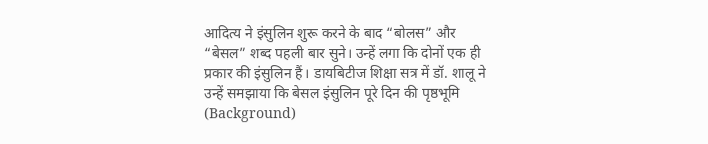आदित्य ने इंसुलिन शुरू करने के बाद “बोलस” और “बेसल” शब्द पहली बार सुने। उन्हें लगा कि दोनों एक ही प्रकार की इंसुलिन हैं। डायबिटीज शिक्षा सत्र में डॉ. शालू ने उन्हें समझाया कि बेसल इंसुलिन पूरे दिन की पृष्ठभूमि (Background)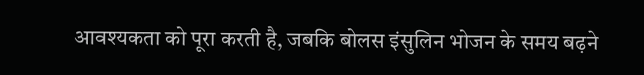आवश्यकता को पूरा करती है, जबकि बोलस इंसुलिन भोजन के समय बढ़ने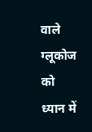वाले ग्लूकोज को ध्यान में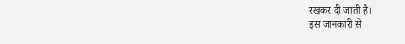रखकर दी जाती है।
इस जानकारी से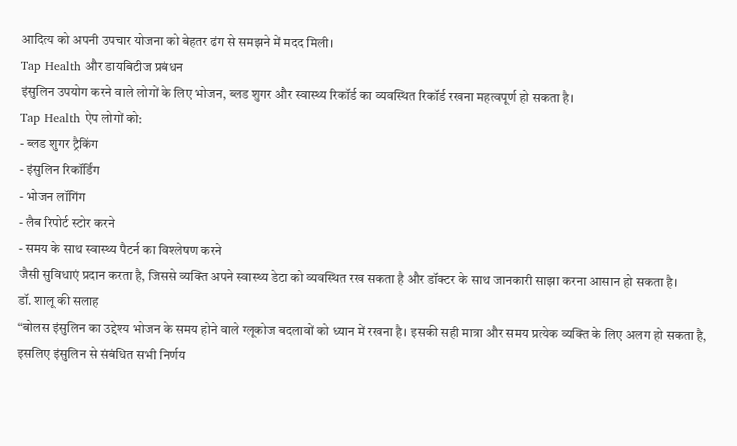आदित्य को अपनी उपचार योजना को बेहतर ढंग से समझने में मदद मिली।
Tap Health और डायबिटीज प्रबंधन
इंसुलिन उपयोग करने वाले लोगों के लिए भोजन, ब्लड शुगर और स्वास्थ्य रिकॉर्ड का व्यवस्थित रिकॉर्ड रखना महत्वपूर्ण हो सकता है।
Tap Health ऐप लोगों को:
- ब्लड शुगर ट्रैकिंग
- इंसुलिन रिकॉर्डिंग
- भोजन लॉगिंग
- लैब रिपोर्ट स्टोर करने
- समय के साथ स्वास्थ्य पैटर्न का विश्लेषण करने
जैसी सुविधाएं प्रदान करता है, जिससे व्यक्ति अपने स्वास्थ्य डेटा को व्यवस्थित रख सकता है और डॉक्टर के साथ जानकारी साझा करना आसान हो सकता है।
डॉ. शालू की सलाह
“बोलस इंसुलिन का उद्देश्य भोजन के समय होने वाले ग्लूकोज बदलावों को ध्यान में रखना है। इसकी सही मात्रा और समय प्रत्येक व्यक्ति के लिए अलग हो सकता है, इसलिए इंसुलिन से संबंधित सभी निर्णय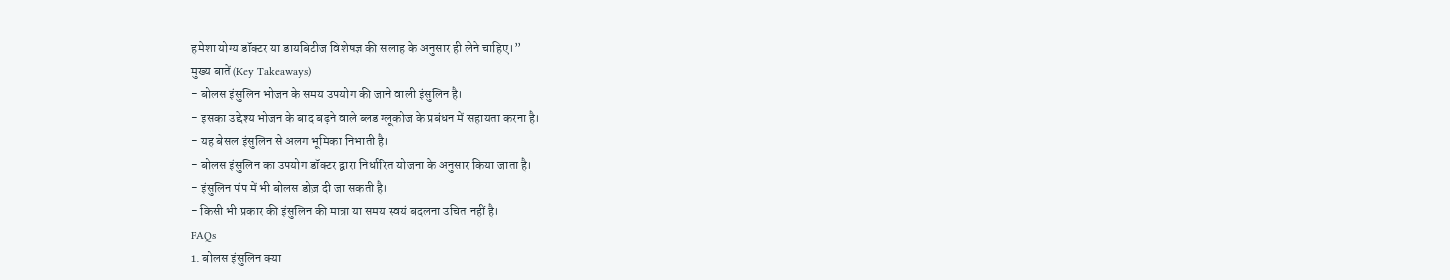हमेशा योग्य डॉक्टर या डायबिटीज विशेषज्ञ की सलाह के अनुसार ही लेने चाहिए।”
मुख्य बातें (Key Takeaways)
- बोलस इंसुलिन भोजन के समय उपयोग की जाने वाली इंसुलिन है।
- इसका उद्देश्य भोजन के बाद बढ़ने वाले ब्लड ग्लूकोज के प्रबंधन में सहायता करना है।
- यह बेसल इंसुलिन से अलग भूमिका निभाती है।
- बोलस इंसुलिन का उपयोग डॉक्टर द्वारा निर्धारित योजना के अनुसार किया जाता है।
- इंसुलिन पंप में भी बोलस डोज़ दी जा सकती है।
- किसी भी प्रकार की इंसुलिन की मात्रा या समय स्वयं बदलना उचित नहीं है।
FAQs
1. बोलस इंसुलिन क्या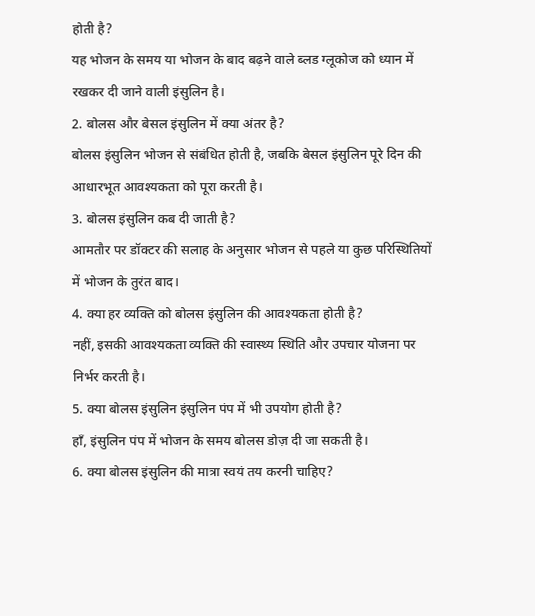होती है?
यह भोजन के समय या भोजन के बाद बढ़ने वाले ब्लड ग्लूकोज को ध्यान में रखकर दी जाने वाली इंसुलिन है।
2. बोलस और बेसल इंसुलिन में क्या अंतर है?
बोलस इंसुलिन भोजन से संबंधित होती है, जबकि बेसल इंसुलिन पूरे दिन की आधारभूत आवश्यकता को पूरा करती है।
3. बोलस इंसुलिन कब दी जाती है?
आमतौर पर डॉक्टर की सलाह के अनुसार भोजन से पहले या कुछ परिस्थितियों में भोजन के तुरंत बाद।
4. क्या हर व्यक्ति को बोलस इंसुलिन की आवश्यकता होती है?
नहीं, इसकी आवश्यकता व्यक्ति की स्वास्थ्य स्थिति और उपचार योजना पर निर्भर करती है।
5. क्या बोलस इंसुलिन इंसुलिन पंप में भी उपयोग होती है?
हाँ, इंसुलिन पंप में भोजन के समय बोलस डोज़ दी जा सकती है।
6. क्या बोलस इंसुलिन की मात्रा स्वयं तय करनी चाहिए?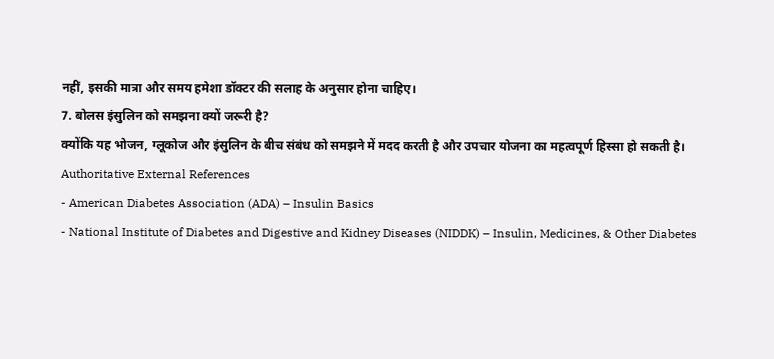नहीं, इसकी मात्रा और समय हमेशा डॉक्टर की सलाह के अनुसार होना चाहिए।
7. बोलस इंसुलिन को समझना क्यों जरूरी है?
क्योंकि यह भोजन, ग्लूकोज और इंसुलिन के बीच संबंध को समझने में मदद करती है और उपचार योजना का महत्वपूर्ण हिस्सा हो सकती है।
Authoritative External References
- American Diabetes Association (ADA) – Insulin Basics
- National Institute of Diabetes and Digestive and Kidney Diseases (NIDDK) – Insulin, Medicines, & Other Diabetes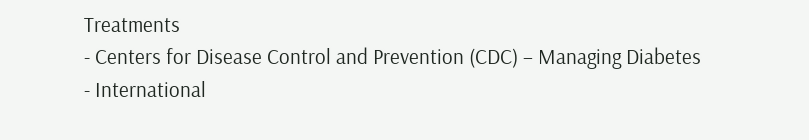Treatments
- Centers for Disease Control and Prevention (CDC) – Managing Diabetes
- International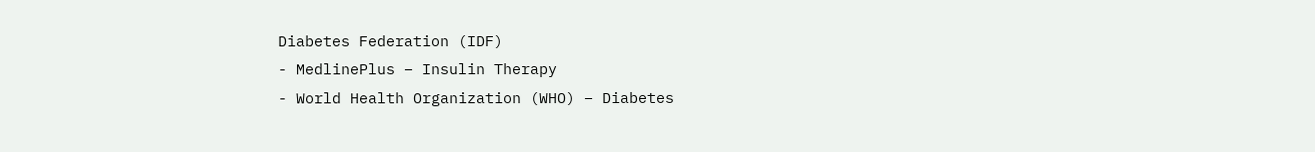Diabetes Federation (IDF)
- MedlinePlus – Insulin Therapy
- World Health Organization (WHO) – Diabetes